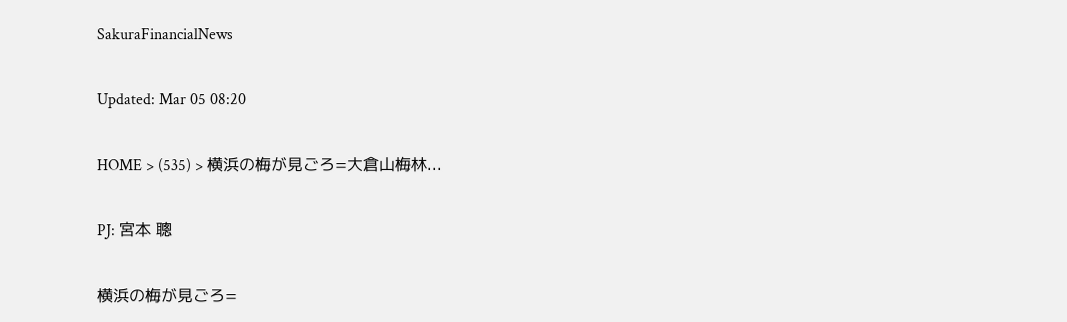SakuraFinancialNews

Updated: Mar 05 08:20

HOME > (535) > 横浜の梅が見ごろ=大倉山梅林...

PJ: 宮本 聰

横浜の梅が見ごろ=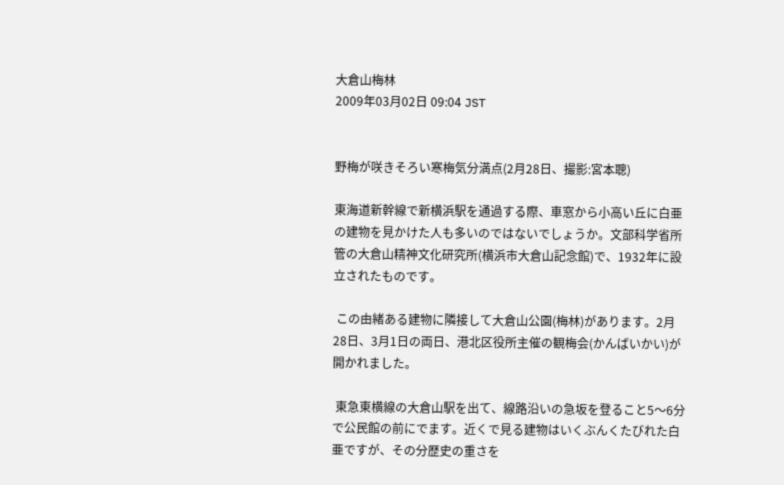大倉山梅林
2009年03月02日 09:04 JST


野梅が咲きそろい寒梅気分満点(2月28日、撮影:宮本聰)

東海道新幹線で新横浜駅を通過する際、車窓から小高い丘に白亜の建物を見かけた人も多いのではないでしょうか。文部科学省所管の大倉山精神文化研究所(横浜市大倉山記念館)で、1932年に設立されたものです。

 この由緒ある建物に隣接して大倉山公園(梅林)があります。2月28日、3月1日の両日、港北区役所主催の観梅会(かんばいかい)が開かれました。

 東急東横線の大倉山駅を出て、線路沿いの急坂を登ること5〜6分で公民館の前にでます。近くで見る建物はいくぶんくたびれた白亜ですが、その分歴史の重さを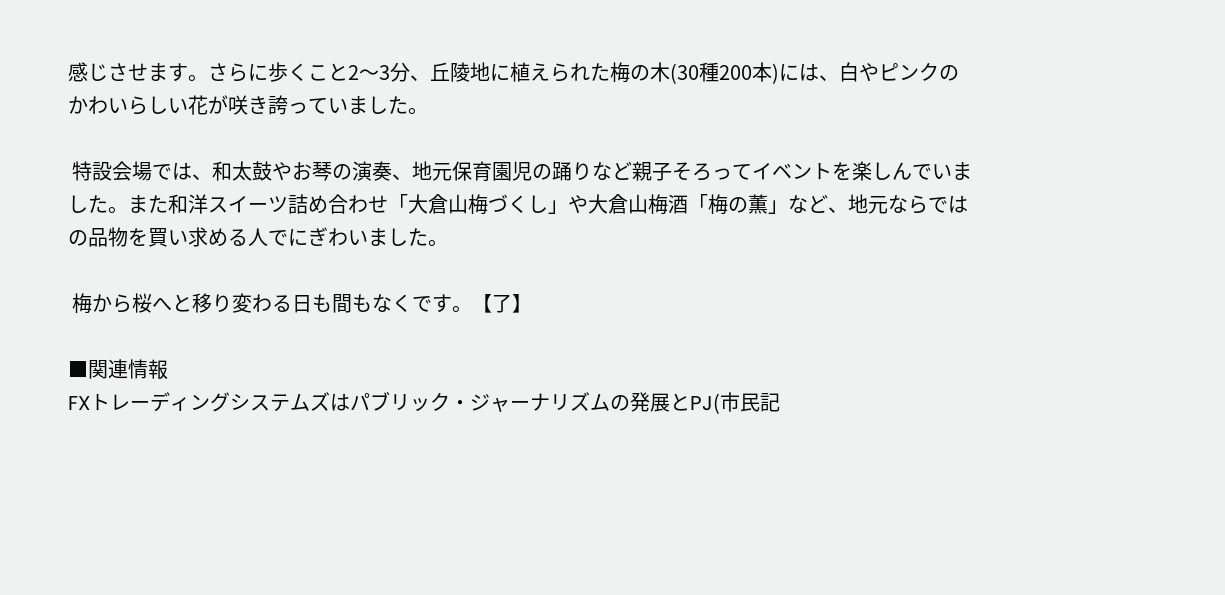感じさせます。さらに歩くこと2〜3分、丘陵地に植えられた梅の木(30種200本)には、白やピンクのかわいらしい花が咲き誇っていました。

 特設会場では、和太鼓やお琴の演奏、地元保育園児の踊りなど親子そろってイベントを楽しんでいました。また和洋スイーツ詰め合わせ「大倉山梅づくし」や大倉山梅酒「梅の薫」など、地元ならではの品物を買い求める人でにぎわいました。

 梅から桜へと移り変わる日も間もなくです。【了】

■関連情報
FXトレーディングシステムズはパブリック・ジャーナリズムの発展とPJ(市民記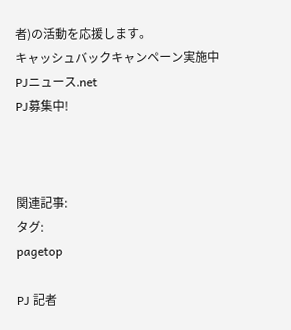者)の活動を応援します。
キャッシュバックキャンペーン実施中
PJニュース.net
PJ募集中!



関連記事:
タグ:
pagetop

PJ 記者